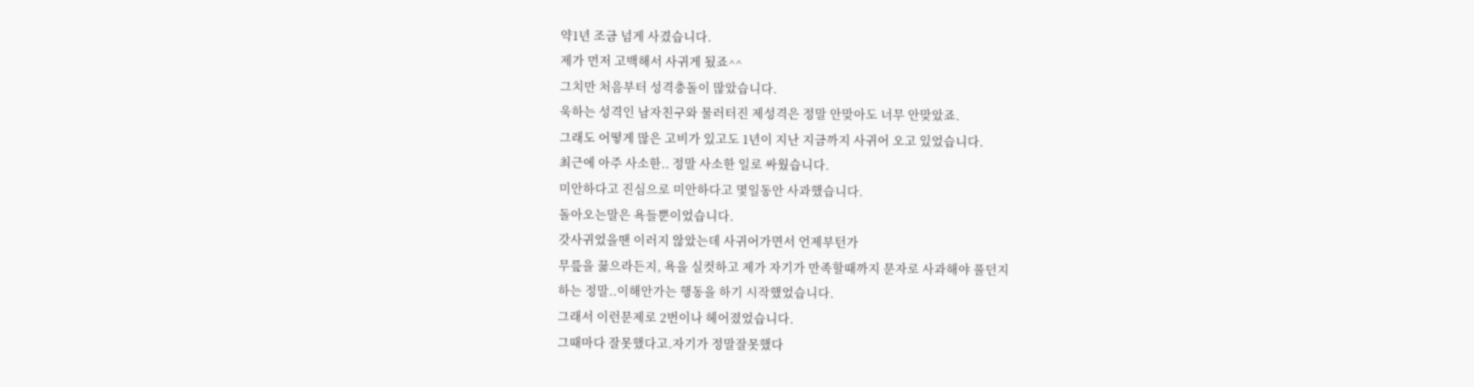약1년 조금 넘게 사겼습니다.
제가 먼저 고백해서 사귀게 됬죠^^
그치만 처음부터 성격충돌이 많았습니다.
욱하는 성격인 남자친구와 물러터진 제성격은 정말 안맞아도 너무 안맞았죠.
그래도 어떻게 많은 고비가 있고도 1년이 지난 지금까지 사귀어 오고 있었습니다.
최근에 아주 사소한.. 정말 사소한 일로 싸웠습니다.
미안하다고 진심으로 미안하다고 몇일동안 사과했습니다.
돌아오는말은 욕들뿐이었습니다.
갓사귀었을땐 이러지 않았는데 사귀어가면서 언제부턴가
무릎을 꿇으라든지, 욕을 실컷하고 제가 자기가 만족할때까지 문자로 사과해야 풀던지
하는 정말..이해안가는 행동을 하기 시작했었습니다.
그래서 이런문제로 2번이나 헤어졌었습니다.
그때마다 잘못했다고.자기가 정말잘못했다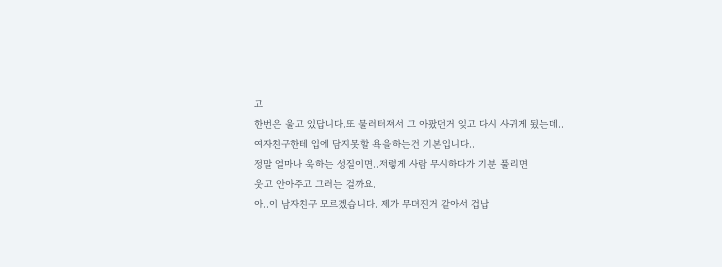고
한번은 울고 있답니다.또 물러터져서 그 아팠던거 잊고 다시 사귀게 됬는데..
여자친구한테 입에 담지못할 욕을하는건 기본입니다..
정말 얼마나 욱하는 성질이면..저렇게 사람 무시하다가 기분 풀리면
웃고 안아주고 그러는 걸까요.
아..이 남자친구 모르겠습니다. 제가 무뎌진거 같아서 겁납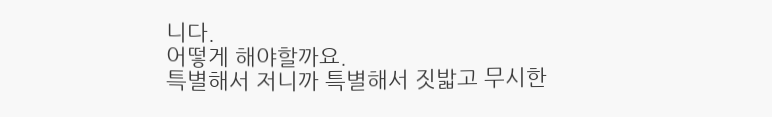니다.
어떻게 해야할까요.
특별해서 저니까 특별해서 짓밟고 무시한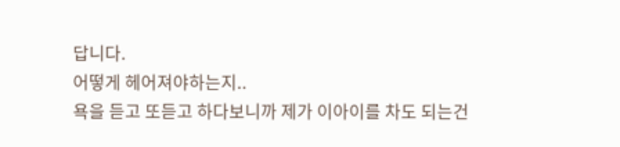답니다.
어떻게 헤어져야하는지..
욕을 듣고 또듣고 하다보니까 제가 이아이를 차도 되는건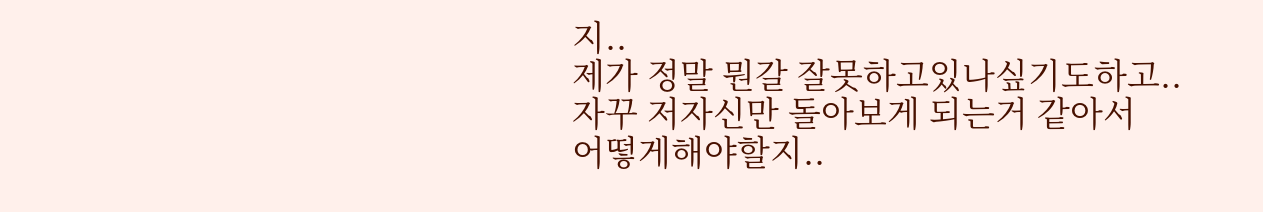지..
제가 정말 뭔갈 잘못하고있나싶기도하고..
자꾸 저자신만 돌아보게 되는거 같아서
어떻게해야할지..